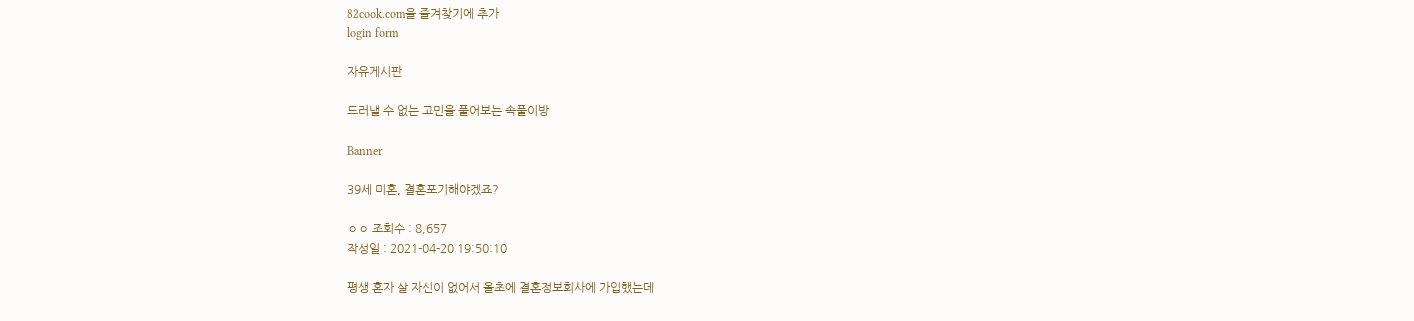82cook.com을 즐겨찾기에 추가
login form

자유게시판

드러낼 수 없는 고민을 풀어보는 속풀이방

Banner

39세 미혼, 결혼포기해야겠죠?

ㅇㅇ 조회수 : 8,657
작성일 : 2021-04-20 19:50:10

평생 혼자 살 자신이 없어서 올초에 결혼정보회사에 가입했는데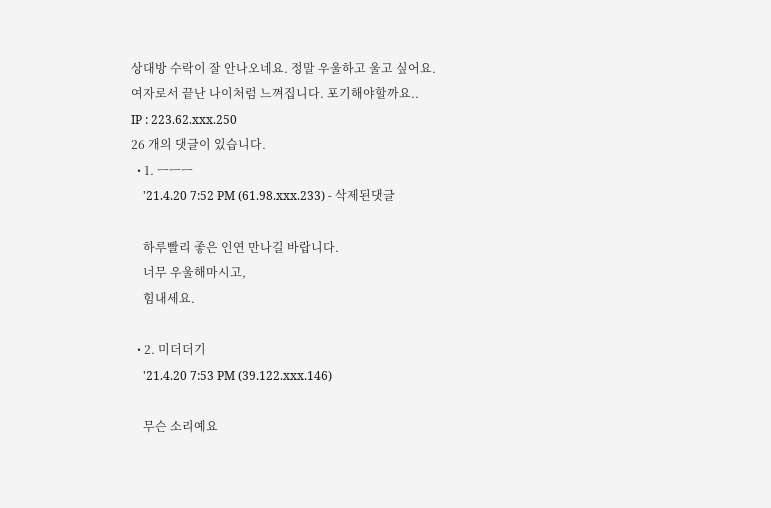상대방 수락이 잘 안나오네요. 정말 우울하고 울고 싶어요.
여자로서 끝난 나이처럼 느껴집니다. 포기해야할까요..
IP : 223.62.xxx.250
26 개의 댓글이 있습니다.
  • 1. ㅡㅡㅡ
    '21.4.20 7:52 PM (61.98.xxx.233) - 삭제된댓글

    하루빨리 좋은 인연 만나길 바랍니다.
    너무 우울해마시고,
    힘내세요.

  • 2. 미더더기
    '21.4.20 7:53 PM (39.122.xxx.146)

    무슨 소리예요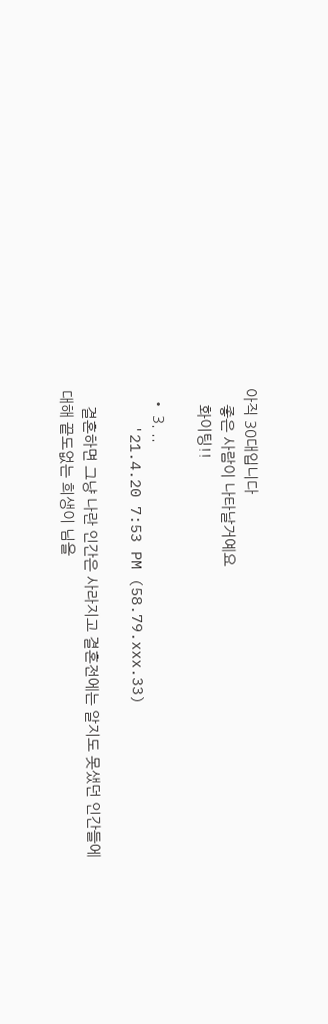아직 30대입니다
    좋은 사람이 나타날거예요
    화이팅!!

  • 3. ..
    '21.4.20 7:53 PM (58.79.xxx.33)

    결혼하면 그냥 나란 인간은 사라지고 결혼전에는 알지도 못샜던 인간들에 대해 끝도없는 희생이 님을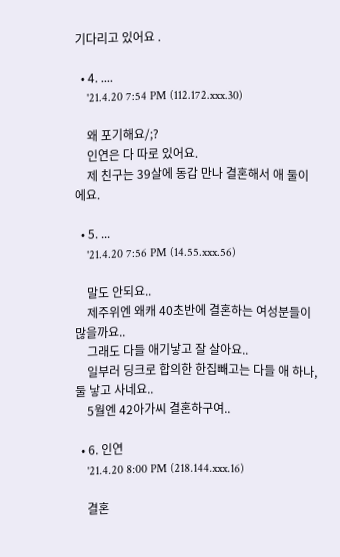기다리고 있어요 .

  • 4. ....
    '21.4.20 7:54 PM (112.172.xxx.30)

    왜 포기해요/;?
    인연은 다 따로 있어요.
    제 친구는 39살에 동갑 만나 결혼해서 애 둘이에요.

  • 5. ...
    '21.4.20 7:56 PM (14.55.xxx.56)

    말도 안되요..
    제주위엔 왜캐 40초반에 결혼하는 여성분들이 많을까요..
    그래도 다들 애기낳고 잘 살아요..
    일부러 딩크로 합의한 한집빼고는 다들 애 하나,둘 낳고 사네요..
    5월엔 42아가씨 결혼하구여..

  • 6. 인연
    '21.4.20 8:00 PM (218.144.xxx.16)

    결혼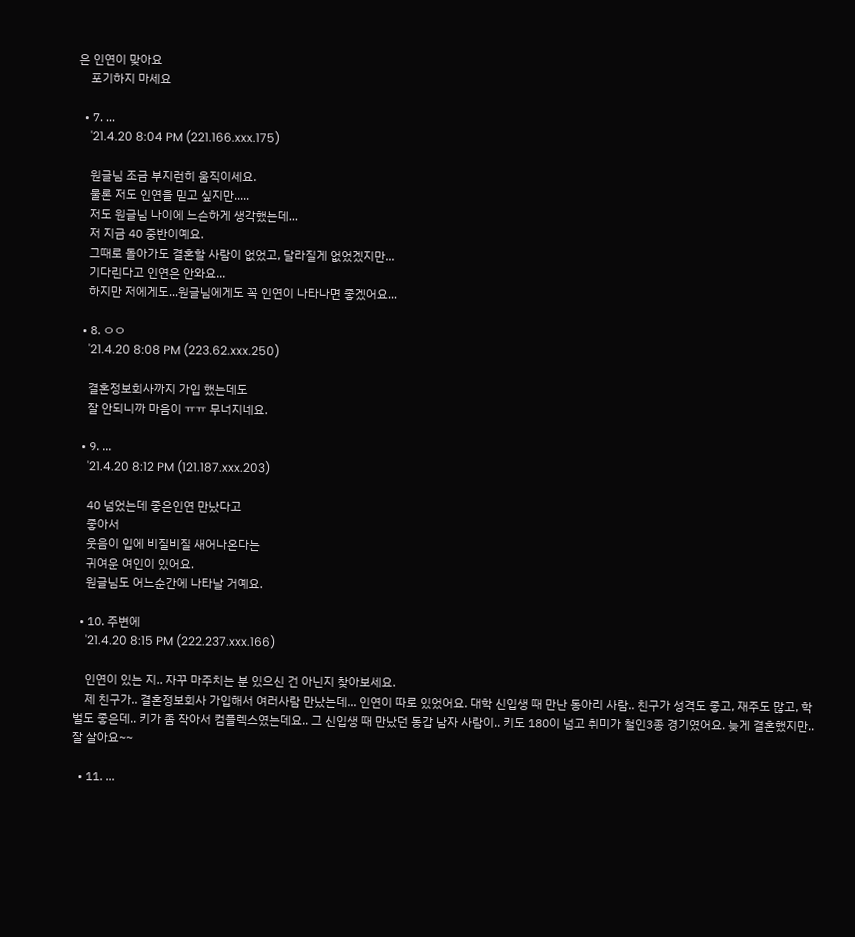은 인연이 맞아요
    포기하지 마세요

  • 7. ...
    '21.4.20 8:04 PM (221.166.xxx.175)

    원글님 조금 부지런히 움직이세요.
    물론 저도 인연을 믿고 싶지만.....
    저도 원글님 나이에 느슨하게 생각했는데...
    저 지금 40 중반이예요.
    그때로 돌아가도 결혼할 사람이 없었고, 달라질게 없었겠지만...
    기다린다고 인연은 안와요...
    하지만 저에게도...원글님에게도 꼭 인연이 나타나면 좋겠어요...

  • 8. ㅇㅇ
    '21.4.20 8:08 PM (223.62.xxx.250)

    결혼정보회사까지 가입 했는데도
    잘 안되니까 마음이 ㅠㅠ 무너지네요.

  • 9. ...
    '21.4.20 8:12 PM (121.187.xxx.203)

    40 넘었는데 좋은인연 만났다고
    좋아서
    웃음이 입에 비질비질 새어나온다는
    귀여운 여인이 있어요.
    원글님도 어느순간에 나타날 거예요.

  • 10. 주변에
    '21.4.20 8:15 PM (222.237.xxx.166)

    인연이 있는 지.. 자꾸 마주치는 분 있으신 건 아닌지 찾아보세요.
    제 친구가.. 결혼정보회사 가입해서 여러사람 만났는데... 인연이 따로 있었어요. 대학 신입생 때 만난 동아리 사람.. 친구가 성격도 좋고, 재주도 많고, 학벌도 좋은데.. 키가 좀 작아서 컴플렉스였는데요.. 그 신입생 때 만났던 동갑 남자 사람이.. 키도 180이 넘고 취미가 철인3종 경기였어요. 늦게 결혼했지만.. 잘 살아요~~

  • 11. ...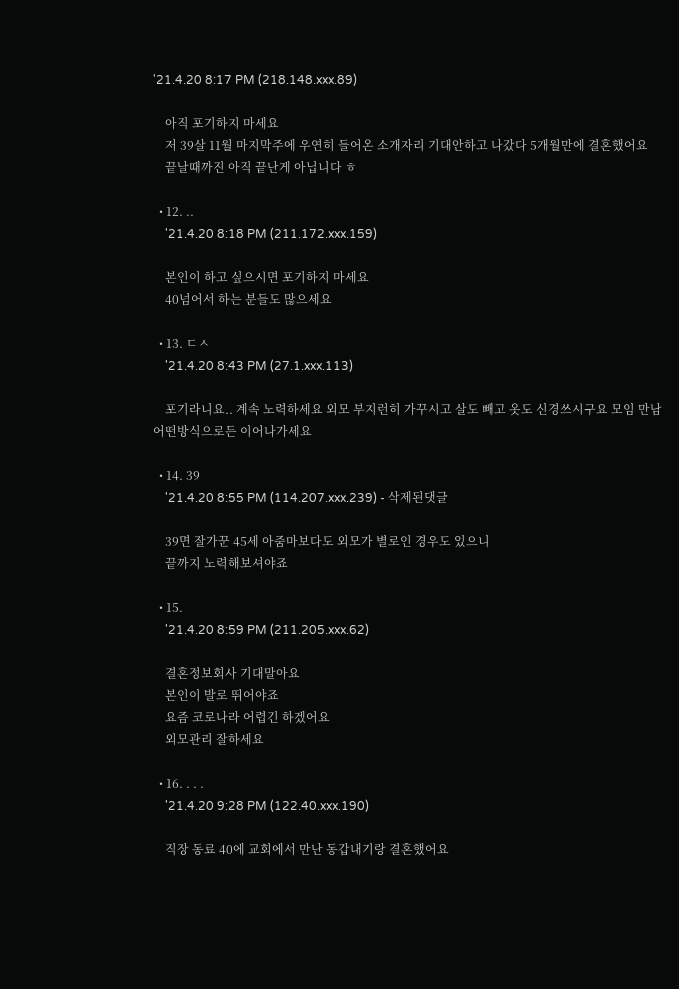'21.4.20 8:17 PM (218.148.xxx.89)

    아직 포기하지 마세요
    저 39살 11월 마지막주에 우연히 들어온 소개자리 기대안하고 나갔다 5개월만에 결혼했어요
    끝날때까진 아직 끝난게 아닙니다 ㅎ

  • 12. ..
    '21.4.20 8:18 PM (211.172.xxx.159)

    본인이 하고 싶으시면 포기하지 마세요
    40넘어서 하는 분들도 많으세요

  • 13. ㄷㅅ
    '21.4.20 8:43 PM (27.1.xxx.113)

    포기라니요.. 계속 노력하세요 외모 부지런히 가꾸시고 살도 빼고 옷도 신경쓰시구요 모임 만남 어떤방식으로든 이어나가세요

  • 14. 39
    '21.4.20 8:55 PM (114.207.xxx.239) - 삭제된댓글

    39면 잘가꾼 45세 아줌마보다도 외모가 별로인 경우도 있으니
    끝까지 노력해보셔야죠

  • 15.
    '21.4.20 8:59 PM (211.205.xxx.62)

    결혼정보회사 기대말아요
    본인이 발로 뛰어야죠
    요즘 코로나라 어렵긴 하겠어요
    외모관리 잘하세요

  • 16. . . .
    '21.4.20 9:28 PM (122.40.xxx.190)

    직장 동료 40에 교회에서 만난 동갑내기랑 결혼했어요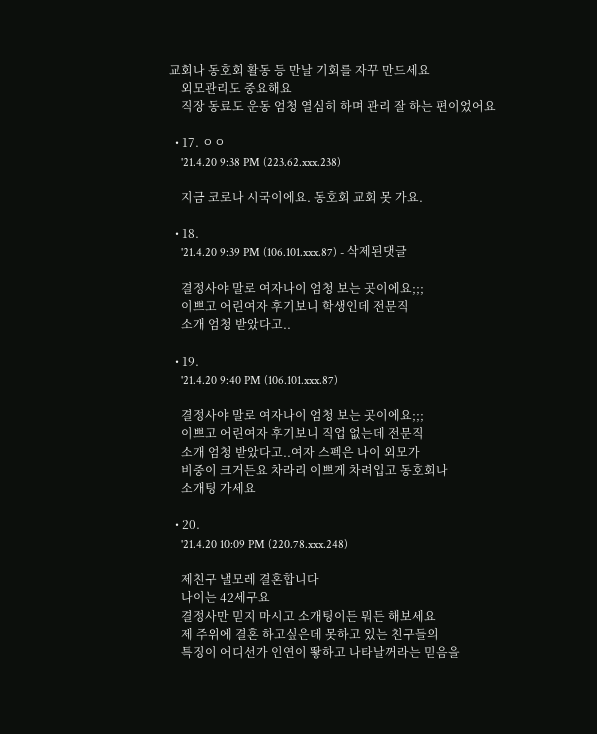교회나 동호회 활동 등 만날 기회를 자꾸 만드세요
    외모관리도 중요해요
    직장 동료도 운동 엄청 열심히 하며 관리 잘 하는 편이었어요

  • 17. ㅇㅇ
    '21.4.20 9:38 PM (223.62.xxx.238)

    지금 코로나 시국이에요. 동호회 교회 못 가요.

  • 18.
    '21.4.20 9:39 PM (106.101.xxx.87) - 삭제된댓글

    결정사야 말로 여자나이 엄청 보는 곳이에요;;;
    이쁘고 어린여자 후기보니 학생인데 전문직
    소개 엄청 받았다고..

  • 19.
    '21.4.20 9:40 PM (106.101.xxx.87)

    결정사야 말로 여자나이 엄청 보는 곳이에요;;;
    이쁘고 어린여자 후기보니 직업 없는데 전문직
    소개 엄청 받았다고..여자 스펙은 나이 외모가
    비중이 크거든요 차라리 이쁘게 차려입고 동호회나
    소개팅 가세요

  • 20.
    '21.4.20 10:09 PM (220.78.xxx.248)

    제친구 낼모레 결혼합니다
    나이는 42세구요
    결정사만 믿지 마시고 소개팅이든 뭐든 해보세요
    제 주위에 결혼 하고싶은데 못하고 있는 친구들의
    특징이 어디선가 인연이 뙇하고 나타날꺼라는 믿음을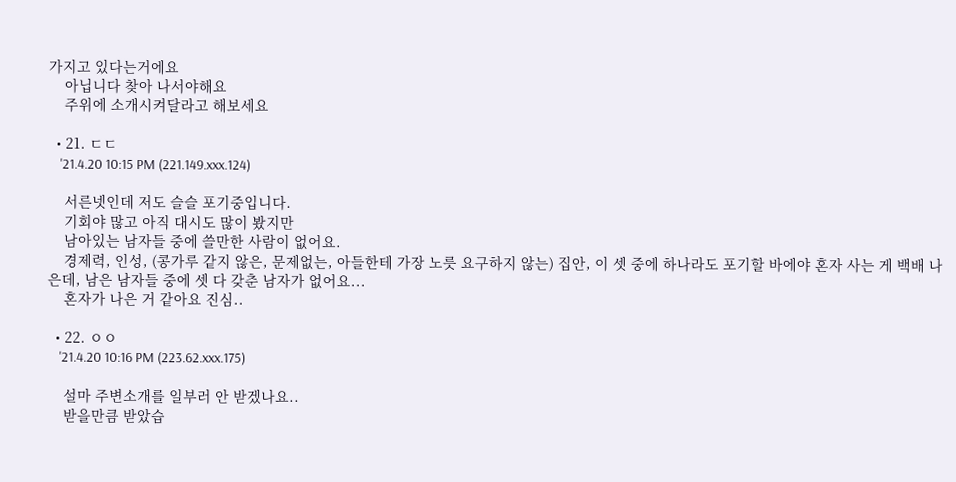가지고 있다는거에요
    아닙니다 찾아 나서야해요
    주위에 소개시켜달라고 해보세요

  • 21. ㄷㄷ
    '21.4.20 10:15 PM (221.149.xxx.124)

    서른넷인데 저도 슬슬 포기중입니다.
    기회야 많고 아직 대시도 많이 봤지만
    남아있는 남자들 중에 쓸만한 사람이 없어요.
    경제력, 인성, (콩가루 같지 않은, 문제없는, 아들한테 가장 노릇 요구하지 않는) 집안, 이 셋 중에 하나라도 포기할 바에야 혼자 사는 게 백배 나은데, 남은 남자들 중에 셋 다 갖춘 남자가 없어요...
    혼자가 나은 거 같아요 진심..

  • 22. ㅇㅇ
    '21.4.20 10:16 PM (223.62.xxx.175)

    설마 주변소개를 일부러 안 받겠나요..
    받을만큼 받았습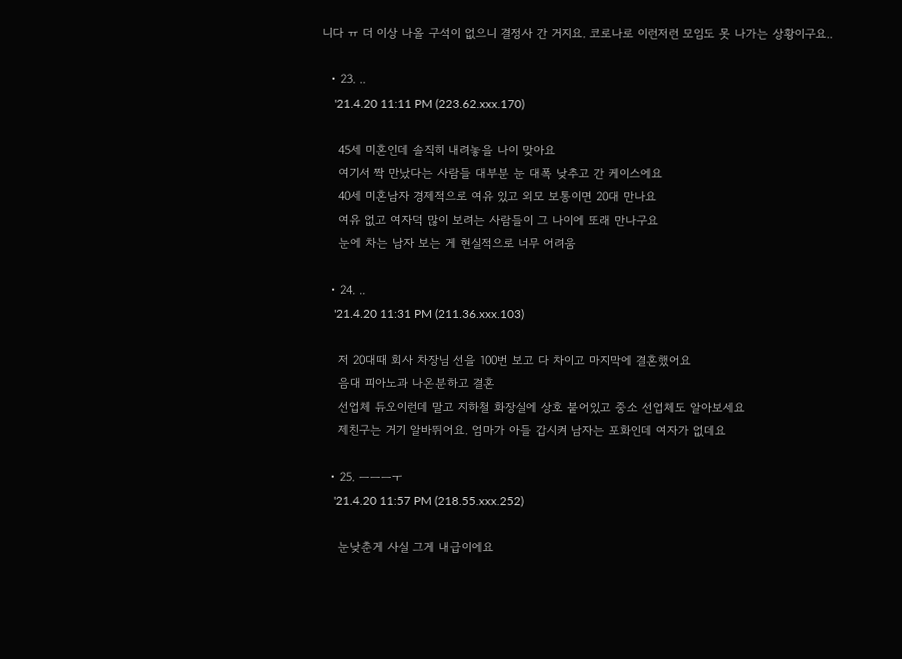니다 ㅠ 더 이상 나올 구석이 없으니 결정사 간 거지요. 코로나로 이런저런 모임도 못 나가는 상황이구요..

  • 23. ..
    '21.4.20 11:11 PM (223.62.xxx.170)

    45세 미혼인데 솔직히 내려놓을 나이 맞아요
    여기서 짝 만났다는 사람들 대부분 눈 대폭 낮추고 간 케이스에요
    40세 미혼남자 경제적으로 여유 있고 외모 보통이면 20대 만나요
    여유 없고 여자덕 많이 보려는 사람들이 그 나이에 또래 만나구요
    눈에 차는 남자 보는 게 현실적으로 너무 어려움

  • 24. ..
    '21.4.20 11:31 PM (211.36.xxx.103)

    저 20대때 회사 차장님 선을 100번 보고 다 차이고 마지막에 결혼했어요
    음대 피아노과 나온분하고 결혼
    선업체 듀오이런데 말고 지하철 화장실에 상호 붙어있고 중소 선업체도 알아보세요
    제친구는 거기 알바뛰어요. 엄마가 아들 갑시켜 남자는 포화인데 여자가 없데요

  • 25. ㅡㅡㅡㅜ
    '21.4.20 11:57 PM (218.55.xxx.252)

    눈낮춘게 사실 그게 내급이에요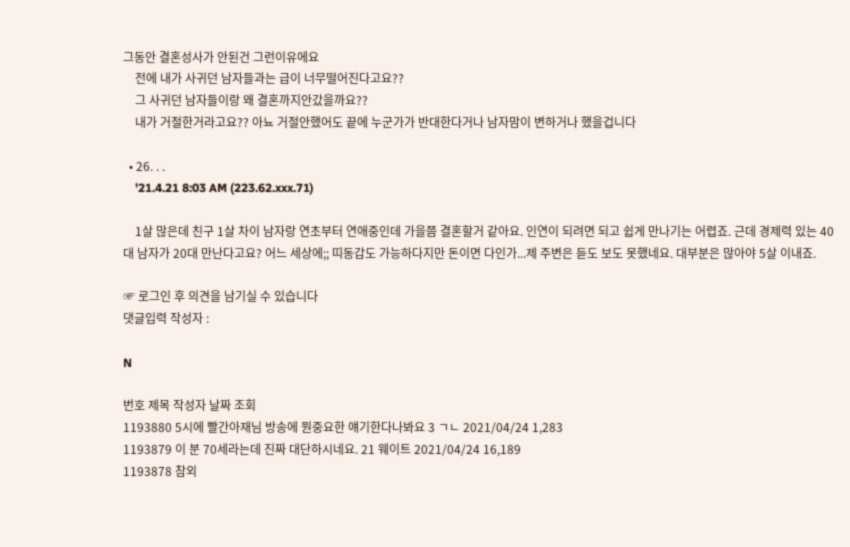그동안 결혼성사가 안된건 그런이유에요
    전에 내가 사귀던 남자들과는 급이 너무떨어진다고요??
    그 사귀던 남자들이랑 왜 결혼까지안갔을까요??
    내가 거절한거라고요?? 아뇨 거절안했어도 끝에 누군가가 반대한다거나 남자맘이 변하거나 했을겁니다

  • 26. . .
    '21.4.21 8:03 AM (223.62.xxx.71)

    1살 많은데 친구 1살 차이 남자랑 연초부터 연애중인데 가을쯤 결혼할거 같아요. 인연이 되려면 되고 쉽게 만나기는 어렵죠. 근데 경제력 있는 40대 남자가 20대 만난다고요? 어느 세상에;; 띠동갑도 가능하다지만 돈이면 다인가...제 주변은 듣도 보도 못했네요. 대부분은 많아야 5살 이내죠.

☞ 로그인 후 의견을 남기실 수 있습니다
댓글입력 작성자 :

N

번호 제목 작성자 날짜 조회
1193880 5시에 빨간아재님 방송에 뭔중요한 얘기한다나봐요 3 ㄱㄴ 2021/04/24 1,283
1193879 이 분 70세라는데 진짜 대단하시네요. 21 웨이트 2021/04/24 16,189
1193878 참외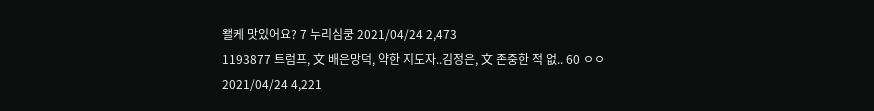왤케 맛있어요? 7 누리심쿵 2021/04/24 2,473
1193877 트럼프, 文 배은망덕, 약한 지도자..김정은, 文 존중한 적 없.. 60 ㅇㅇ 2021/04/24 4,221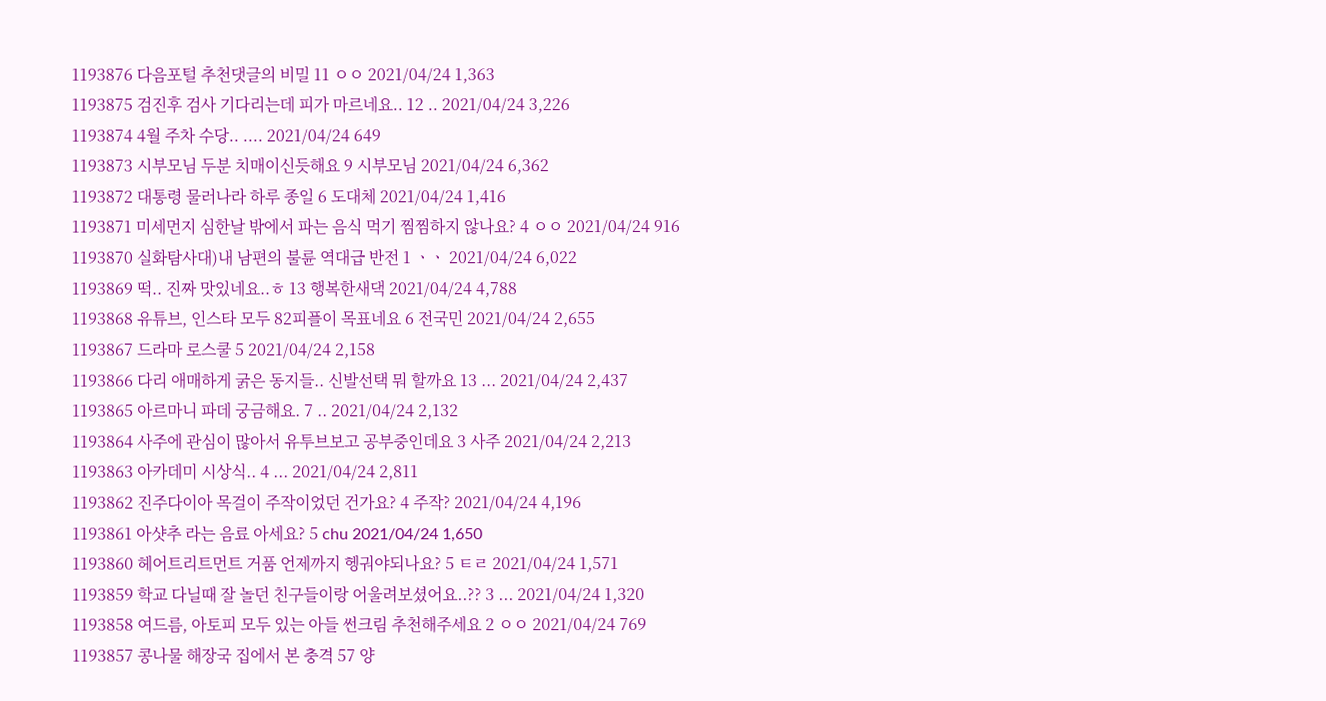1193876 다음포털 추천댓글의 비밀 11 ㅇㅇ 2021/04/24 1,363
1193875 검진후 검사 기다리는데 피가 마르네요.. 12 .. 2021/04/24 3,226
1193874 4월 주차 수당.. .... 2021/04/24 649
1193873 시부모님 두분 치매이신듯해요 9 시부모님 2021/04/24 6,362
1193872 대통령 물러나라 하루 종일 6 도대체 2021/04/24 1,416
1193871 미세먼지 심한날 밖에서 파는 음식 먹기 찜찜하지 않나요? 4 ㅇㅇ 2021/04/24 916
1193870 실화탐사대)내 남편의 불륜 역대급 반전 1 ㆍㆍ 2021/04/24 6,022
1193869 떡.. 진짜 맛있네요..ㅎ 13 행복한새댁 2021/04/24 4,788
1193868 유튜브, 인스타 모두 82피플이 목표네요 6 전국민 2021/04/24 2,655
1193867 드라마 로스쿨 5 2021/04/24 2,158
1193866 다리 애매하게 굵은 동지들.. 신발선택 뭐 할까요 13 ... 2021/04/24 2,437
1193865 아르마니 파데 궁금해요. 7 .. 2021/04/24 2,132
1193864 사주에 관심이 많아서 유투브보고 공부중인데요 3 사주 2021/04/24 2,213
1193863 아카데미 시상식.. 4 ... 2021/04/24 2,811
1193862 진주다이아 목걸이 주작이었던 건가요? 4 주작? 2021/04/24 4,196
1193861 아샷추 라는 음료 아세요? 5 chu 2021/04/24 1,650
1193860 헤어트리트먼트 거품 언제까지 헹궈야되나요? 5 ㅌㄹ 2021/04/24 1,571
1193859 학교 다닐때 잘 놀던 친구들이랑 어울려보셨어요..?? 3 ... 2021/04/24 1,320
1193858 여드름, 아토피 모두 있는 아들 썬크림 추천해주세요 2 ㅇㅇ 2021/04/24 769
1193857 콩나물 해장국 집에서 본 충격 57 양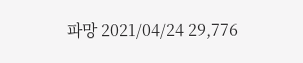파망 2021/04/24 29,776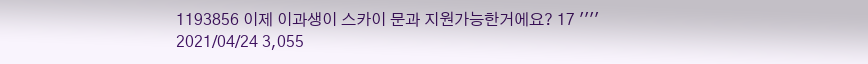1193856 이제 이과생이 스카이 문과 지원가능한거에요? 17 '''' 2021/04/24 3,055